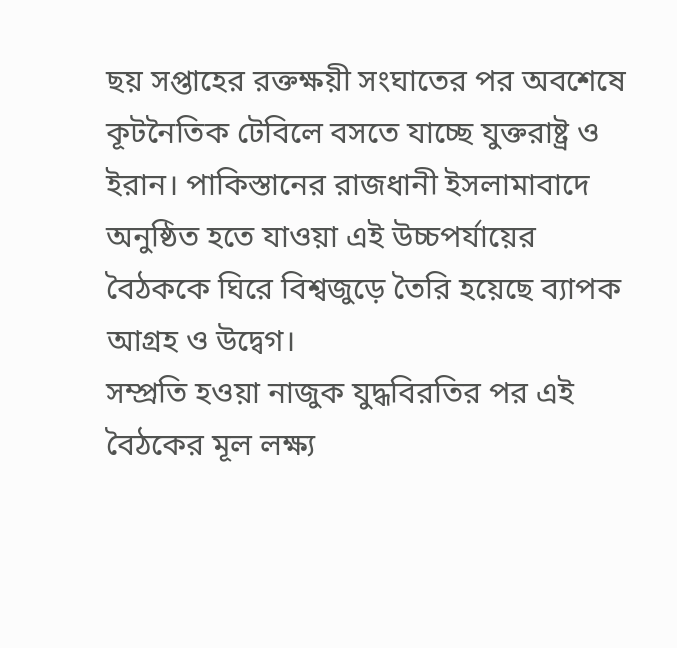ছয় সপ্তাহের রক্তক্ষয়ী সংঘাতের পর অবশেষে কূটনৈতিক টেবিলে বসতে যাচ্ছে যুক্তরাষ্ট্র ও ইরান। পাকিস্তানের রাজধানী ইসলামাবাদে অনুষ্ঠিত হতে যাওয়া এই উচ্চপর্যায়ের বৈঠককে ঘিরে বিশ্বজুড়ে তৈরি হয়েছে ব্যাপক আগ্রহ ও উদ্বেগ।
সম্প্রতি হওয়া নাজুক যুদ্ধবিরতির পর এই বৈঠকের মূল লক্ষ্য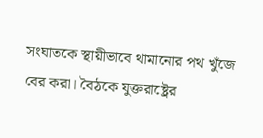সংঘাতকে স্থায়ীভাবে থামানোর পথ খুঁজে বের করা। বৈঠকে যুক্তরাষ্ট্রের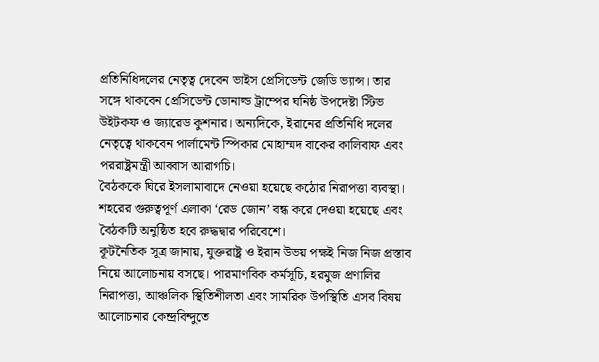প্রতিনিধিদলের নেতৃত্ব দেবেন ভাইস প্রেসিডেন্ট জেডি ভ্যান্স। তার সঙ্গে থাকবেন প্রেসিডেন্ট ডোনাল্ড ট্রাম্পের ঘনিষ্ঠ উপদেষ্টা স্টিভ উইটকফ ও জ্যারেড কুশনার। অন্যদিকে, ইরানের প্রতিনিধি দলের নেতৃত্বে থাকবেন পার্লামেন্ট স্পিকার মোহাম্মদ বাকের কালিবাফ এবং পররাষ্ট্রমন্ত্রী আব্বাস আরাগচি।
বৈঠককে ঘিরে ইসলামাবাদে নেওয়া হয়েছে কঠোর নিরাপত্তা ব্যবস্থা। শহরের গুরুত্বপূর্ণ এলাকা ‘রেড জোন’ বন্ধ করে দেওয়া হয়েছে এবং বৈঠকটি অনুষ্ঠিত হবে রুদ্ধদ্বার পরিবেশে।
কূটনৈতিক সূত্র জানায়, যুক্তরাষ্ট্র ও ইরান উভয় পক্ষই নিজ নিজ প্রস্তাব নিয়ে আলোচনায় বসছে। পারমাণবিক কর্মসূচি, হরমুজ প্রণালির নিরাপত্তা, আঞ্চলিক স্থিতিশীলতা এবং সামরিক উপস্থিতি এসব বিষয় আলোচনার কেন্দ্রবিন্দুতে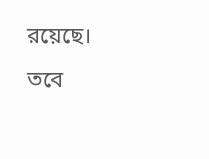রয়েছে।
তবে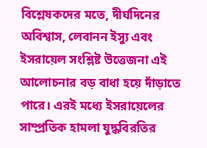বিশ্লেষকদের মতে, দীর্ঘদিনের অবিশ্বাস, লেবানন ইস্যু এবং ইসরায়েল সংশ্লিষ্ট উত্তেজনা এই আলোচনার বড় বাধা হয়ে দাঁড়াতে পারে। এরই মধ্যে ইসরায়েলের সাম্প্রতিক হামলা যুদ্ধবিরতির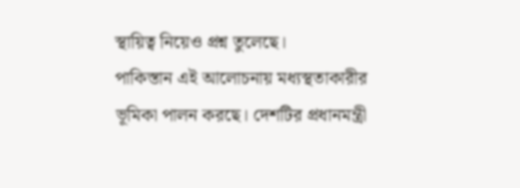স্থায়িত্ব নিয়েও প্রশ্ন তুলেছে।
পাকিস্তান এই আলোচনায় মধ্যস্থতাকারীর ভূমিকা পালন করছে। দেশটির প্রধানমন্ত্রী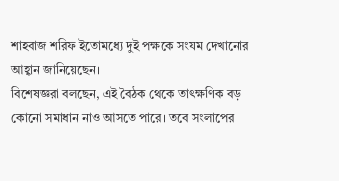শাহবাজ শরিফ ইতোমধ্যে দুই পক্ষকে সংযম দেখানোর আহ্বান জানিয়েছেন।
বিশেষজ্ঞরা বলছেন, এই বৈঠক থেকে তাৎক্ষণিক বড় কোনো সমাধান নাও আসতে পারে। তবে সংলাপের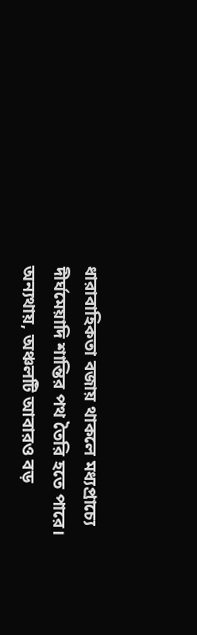ধারাবাহিকতা বজায় থাকলে মধ্যপ্রাচ্যে দীর্ঘমেয়াদি শান্তির পথ তৈরি হতে পারে। অন্যথায়, অঞ্চলটি আবারও বড়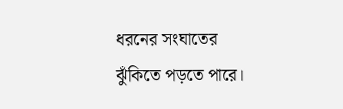ধরনের সংঘাতের ঝুঁকিতে পড়তে পারে।